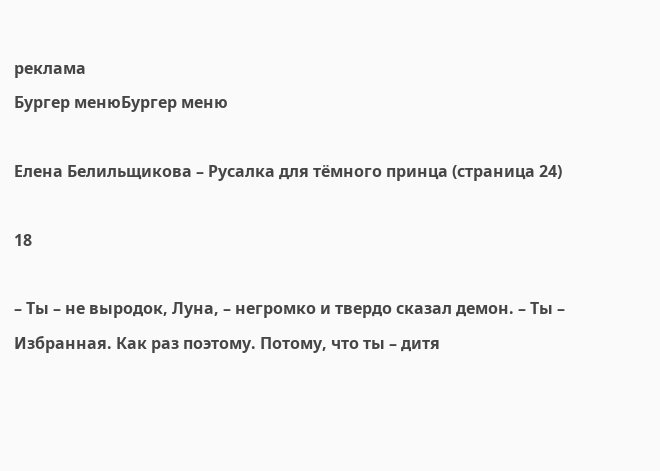реклама
Бургер менюБургер меню

Елена Белильщикова – Русалка для тёмного принца (страница 24)

18

– Ты – не выродок, Луна, – негромко и твердо сказал демон. – Ты – Избранная. Как раз поэтому. Потому, что ты – дитя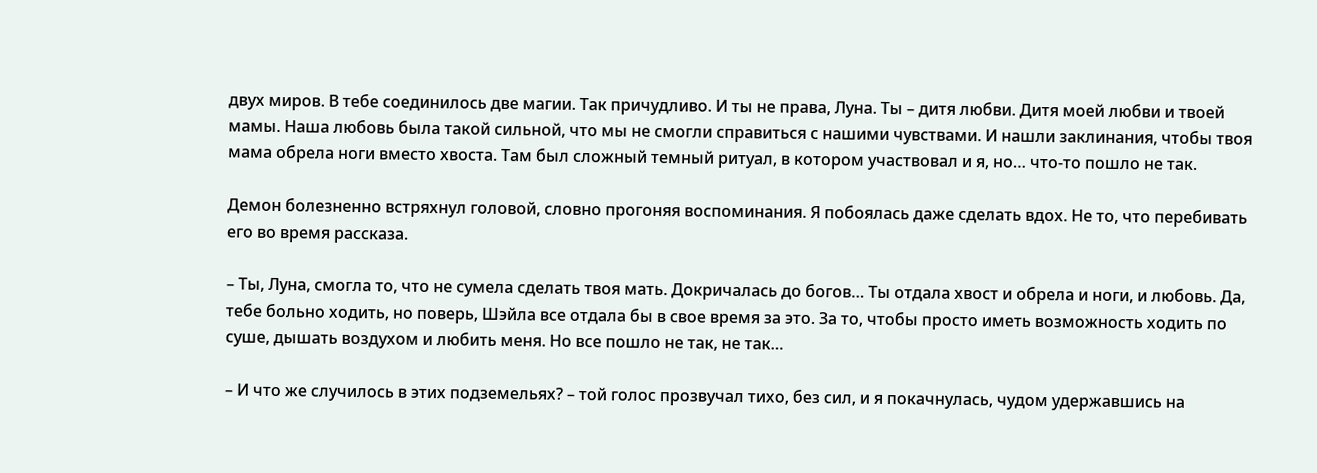двух миров. В тебе соединилось две магии. Так причудливо. И ты не права, Луна. Ты – дитя любви. Дитя моей любви и твоей мамы. Наша любовь была такой сильной, что мы не смогли справиться с нашими чувствами. И нашли заклинания, чтобы твоя мама обрела ноги вместо хвоста. Там был сложный темный ритуал, в котором участвовал и я, но… что-то пошло не так.

Демон болезненно встряхнул головой, словно прогоняя воспоминания. Я побоялась даже сделать вдох. Не то, что перебивать его во время рассказа.

– Ты, Луна, смогла то, что не сумела сделать твоя мать. Докричалась до богов… Ты отдала хвост и обрела и ноги, и любовь. Да, тебе больно ходить, но поверь, Шэйла все отдала бы в свое время за это. За то, чтобы просто иметь возможность ходить по суше, дышать воздухом и любить меня. Но все пошло не так, не так…

– И что же случилось в этих подземельях? – той голос прозвучал тихо, без сил, и я покачнулась, чудом удержавшись на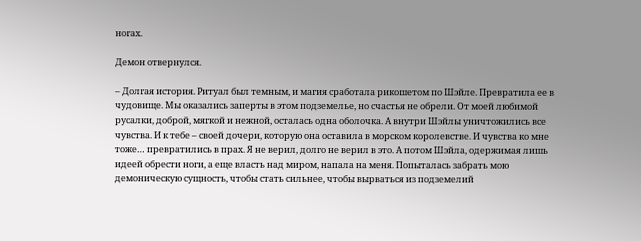ногах.

Демон отвернулся.

– Долгая история. Ритуал был темным, и магия сработала рикошетом по Шэйле. Превратила ее в чудовище. Мы оказались заперты в этом подземелье, но счастья не обрели. От моей любимой русалки, доброй, мягкой и нежной, осталась одна оболочка. А внутри Шэйлы уничтожились все чувства. И к тебе – своей дочери, которую она оставила в морском королевстве. И чувства ко мне тоже… превратились в прах. Я не верил, долго не верил в это. А потом Шэйла, одержимая лишь идеей обрести ноги, а еще власть над миром, напала на меня. Попыталась забрать мою демоническую сущность, чтобы стать сильнее, чтобы вырваться из подземелий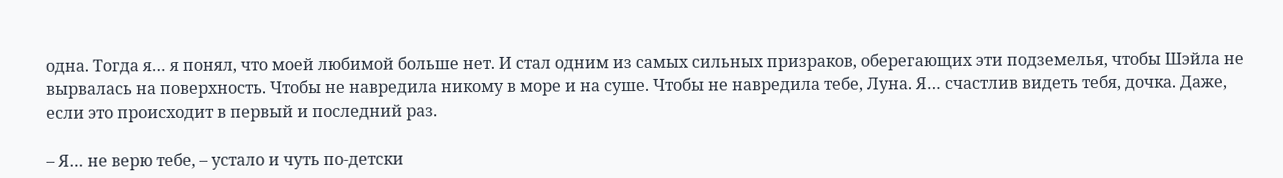одна. Тогда я… я понял, что моей любимой больше нет. И стал одним из самых сильных призраков, оберегающих эти подземелья, чтобы Шэйла не вырвалась на поверхность. Чтобы не навредила никому в море и на суше. Чтобы не навредила тебе, Луна. Я… счастлив видеть тебя, дочка. Даже, если это происходит в первый и последний раз.

– Я… не верю тебе, – устало и чуть по-детски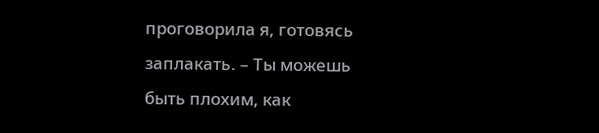проговорила я, готовясь заплакать. – Ты можешь быть плохим, как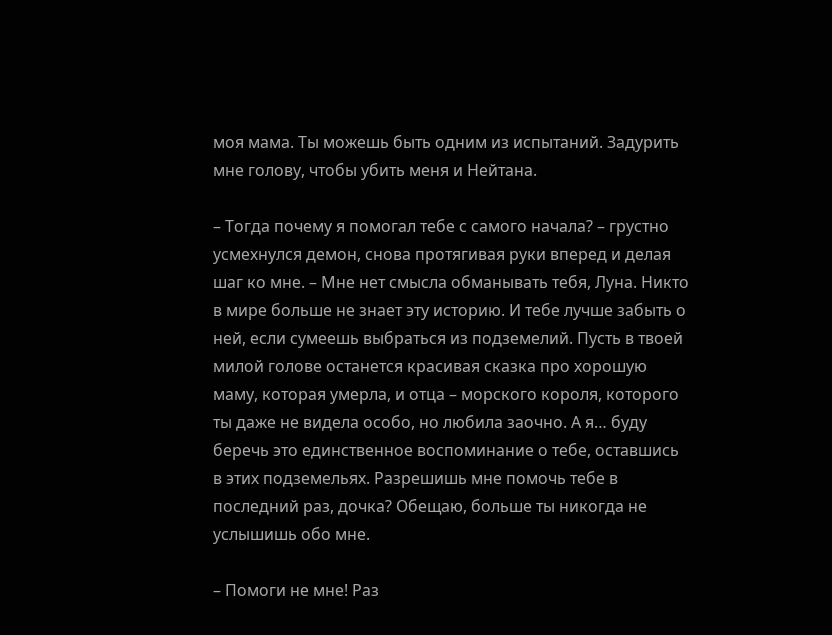моя мама. Ты можешь быть одним из испытаний. Задурить мне голову, чтобы убить меня и Нейтана.

– Тогда почему я помогал тебе с самого начала? – грустно усмехнулся демон, снова протягивая руки вперед и делая шаг ко мне. – Мне нет смысла обманывать тебя, Луна. Никто в мире больше не знает эту историю. И тебе лучше забыть о ней, если сумеешь выбраться из подземелий. Пусть в твоей милой голове останется красивая сказка про хорошую маму, которая умерла, и отца – морского короля, которого ты даже не видела особо, но любила заочно. А я… буду беречь это единственное воспоминание о тебе, оставшись в этих подземельях. Разрешишь мне помочь тебе в последний раз, дочка? Обещаю, больше ты никогда не услышишь обо мне.

– Помоги не мне! Раз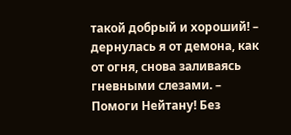такой добрый и хороший! – дернулась я от демона, как от огня, снова заливаясь гневными слезами. – Помоги Нейтану! Без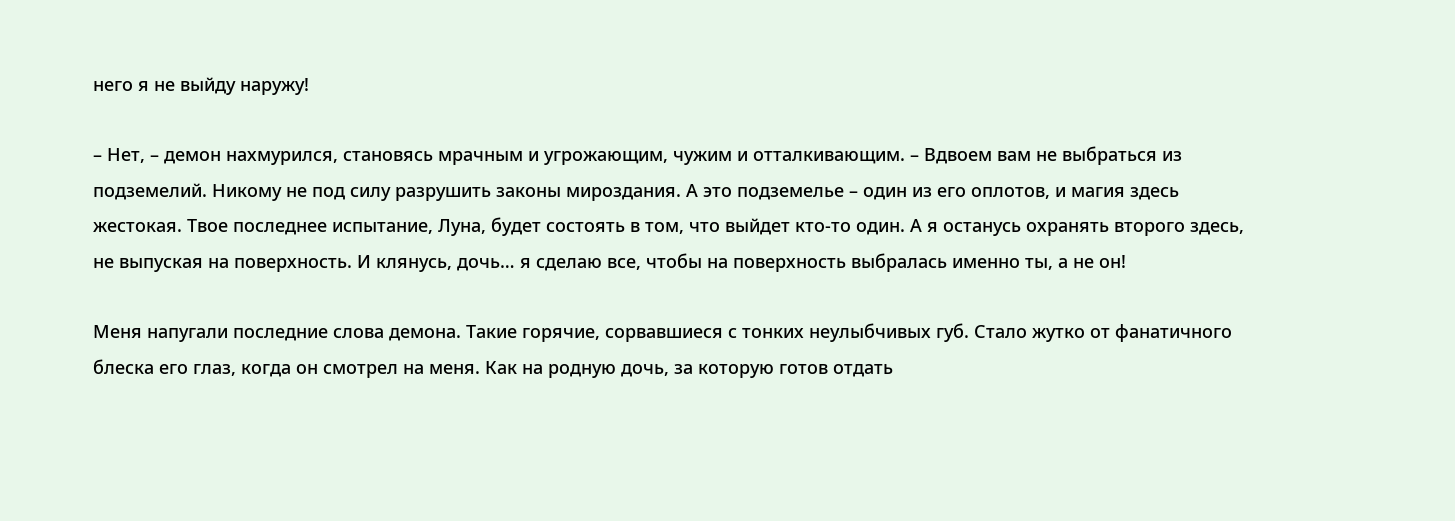него я не выйду наружу!

– Нет, – демон нахмурился, становясь мрачным и угрожающим, чужим и отталкивающим. – Вдвоем вам не выбраться из подземелий. Никому не под силу разрушить законы мироздания. А это подземелье – один из его оплотов, и магия здесь жестокая. Твое последнее испытание, Луна, будет состоять в том, что выйдет кто-то один. А я останусь охранять второго здесь, не выпуская на поверхность. И клянусь, дочь… я сделаю все, чтобы на поверхность выбралась именно ты, а не он!

Меня напугали последние слова демона. Такие горячие, сорвавшиеся с тонких неулыбчивых губ. Стало жутко от фанатичного блеска его глаз, когда он смотрел на меня. Как на родную дочь, за которую готов отдать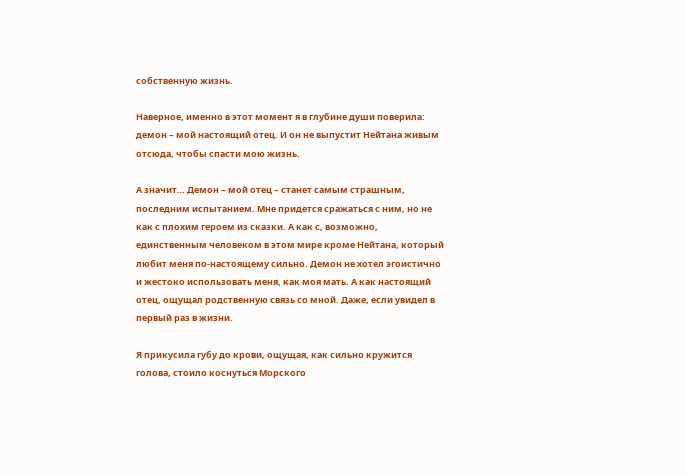собственную жизнь.

Наверное, именно в этот момент я в глубине души поверила: демон – мой настоящий отец. И он не выпустит Нейтана живым отсюда, чтобы спасти мою жизнь.

А значит… Демон – мой отец – станет самым страшным, последним испытанием. Мне придется сражаться с ним, но не как с плохим героем из сказки. А как с, возможно, единственным человеком в этом мире кроме Нейтана, который любит меня по-настоящему сильно. Демон не хотел эгоистично и жестоко использовать меня, как моя мать. А как настоящий отец, ощущал родственную связь со мной. Даже, если увидел в первый раз в жизни.

Я прикусила губу до крови, ощущая, как сильно кружится голова, стоило коснуться Морского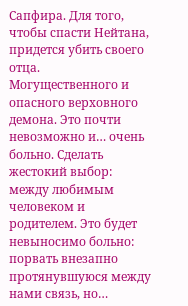Сапфира. Для того, чтобы спасти Нейтана, придется убить своего отца. Могущественного и опасного верховного демона. Это почти невозможно и… очень больно. Сделать жестокий выбор: между любимым человеком и родителем. Это будет невыносимо больно: порвать внезапно протянувшуюся между нами связь, но…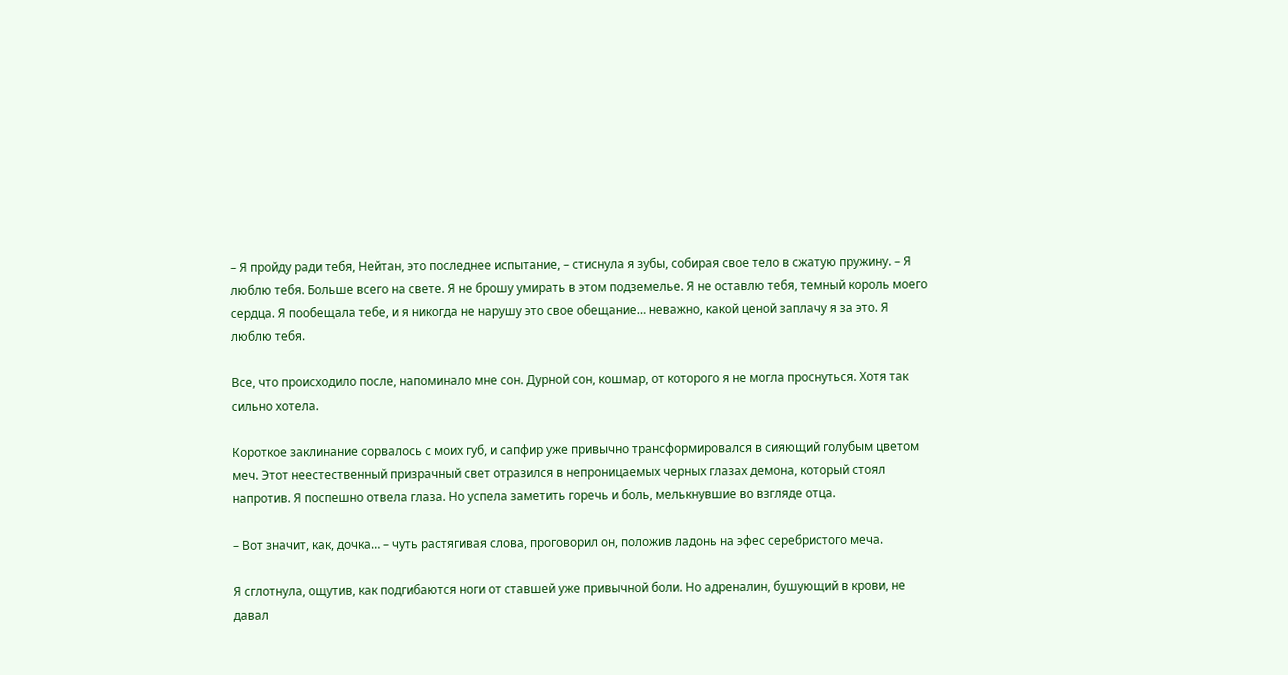– Я пройду ради тебя, Нейтан, это последнее испытание, – стиснула я зубы, собирая свое тело в сжатую пружину. – Я люблю тебя. Больше всего на свете. Я не брошу умирать в этом подземелье. Я не оставлю тебя, темный король моего сердца. Я пообещала тебе, и я никогда не нарушу это свое обещание… неважно, какой ценой заплачу я за это. Я люблю тебя.

Все, что происходило после, напоминало мне сон. Дурной сон, кошмар, от которого я не могла проснуться. Хотя так сильно хотела.

Короткое заклинание сорвалось с моих губ, и сапфир уже привычно трансформировался в сияющий голубым цветом меч. Этот неестественный призрачный свет отразился в непроницаемых черных глазах демона, который стоял напротив. Я поспешно отвела глаза. Но успела заметить горечь и боль, мелькнувшие во взгляде отца.

– Вот значит, как, дочка… – чуть растягивая слова, проговорил он, положив ладонь на эфес серебристого меча.

Я сглотнула, ощутив, как подгибаются ноги от ставшей уже привычной боли. Но адреналин, бушующий в крови, не давал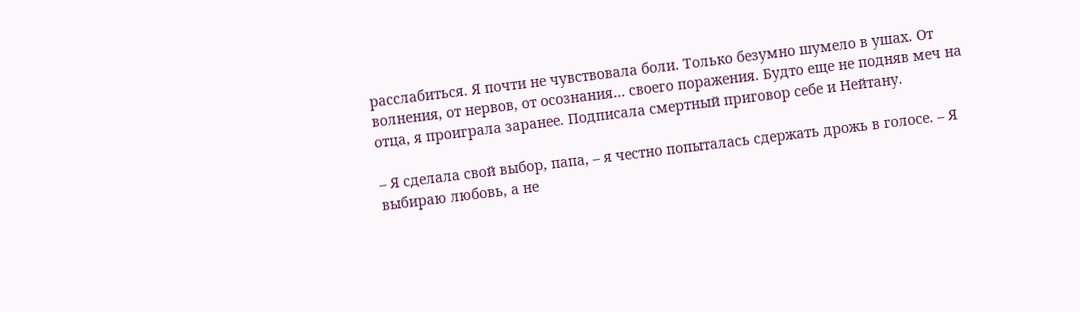расслабиться. Я почти не чувствовала боли. Только безумно шумело в ушах. От волнения, от нервов, от осознания… своего поражения. Будто еще не подняв меч на отца, я проиграла заранее. Подписала смертный приговор себе и Нейтану.

– Я сделала свой выбор, папа, – я честно попыталась сдержать дрожь в голосе. – Я выбираю любовь, а не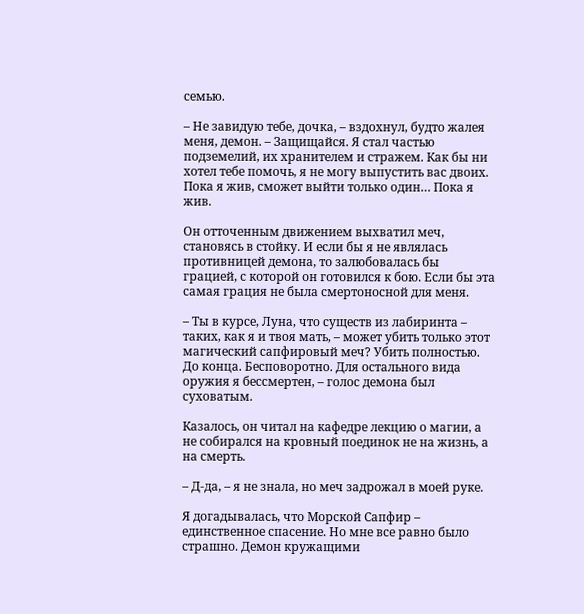семью.

– Не завидую тебе, дочка, – вздохнул, будто жалея меня, демон. – Защищайся. Я стал частью подземелий, их хранителем и стражем. Как бы ни хотел тебе помочь, я не могу выпустить вас двоих. Пока я жив, сможет выйти только один… Пока я жив.

Он отточенным движением выхватил меч, становясь в стойку. И если бы я не являлась противницей демона, то залюбовалась бы грацией, с которой он готовился к бою. Если бы эта самая грация не была смертоносной для меня.

– Ты в курсе, Луна, что существ из лабиринта – таких, как я и твоя мать, – может убить только этот магический сапфировый меч? Убить полностью. До конца. Бесповоротно. Для остального вида оружия я бессмертен, – голос демона был суховатым.

Казалось, он читал на кафедре лекцию о магии, а не собирался на кровный поединок не на жизнь, а на смерть.

– Д-да, – я не знала, но меч задрожал в моей руке.

Я догадывалась, что Морской Сапфир – единственное спасение. Но мне все равно было страшно. Демон кружащими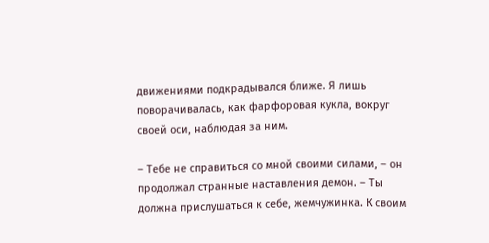движениями подкрадывался ближе. Я лишь поворачивалась, как фарфоровая кукла, вокруг своей оси, наблюдая за ним.

– Тебе не справиться со мной своими силами, – он продолжал странные наставления демон. – Ты должна прислушаться к себе, жемчужинка. К своим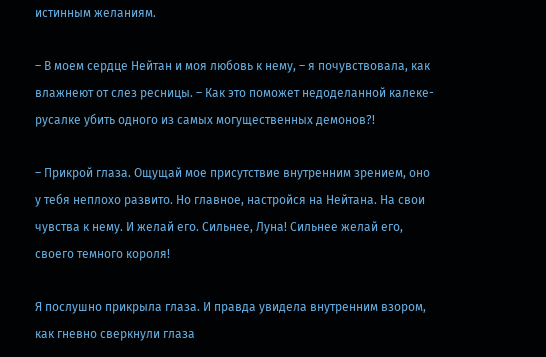истинным желаниям.

– В моем сердце Нейтан и моя любовь к нему, – я почувствовала, как влажнеют от слез ресницы. – Как это поможет недоделанной калеке-русалке убить одного из самых могущественных демонов?!

– Прикрой глаза. Ощущай мое присутствие внутренним зрением, оно у тебя неплохо развито. Но главное, настройся на Нейтана. На свои чувства к нему. И желай его. Сильнее, Луна! Сильнее желай его, своего темного короля!

Я послушно прикрыла глаза. И правда увидела внутренним взором, как гневно сверкнули глаза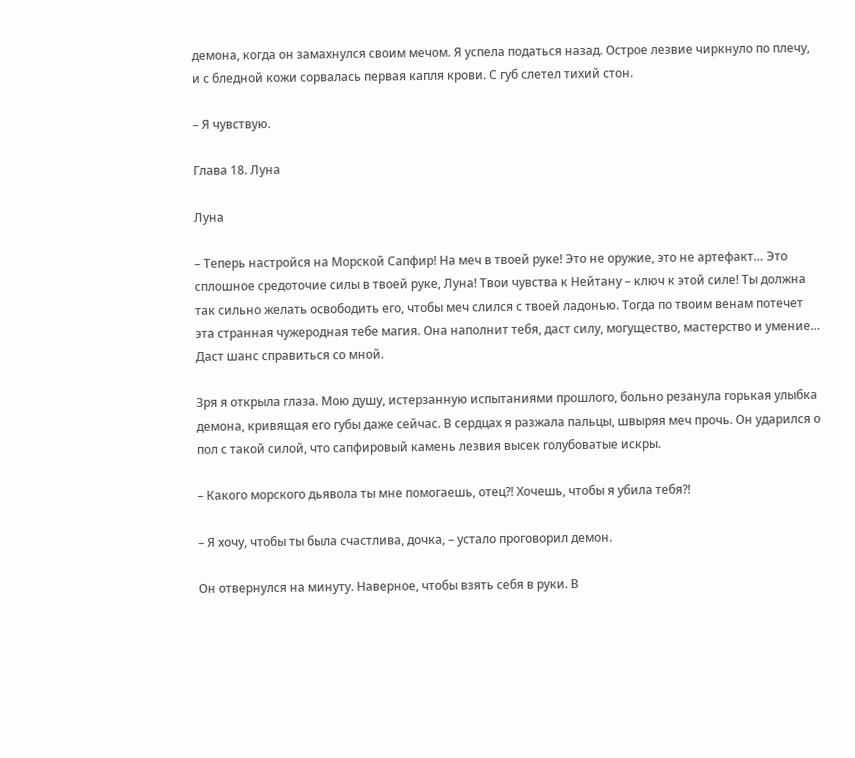демона, когда он замахнулся своим мечом. Я успела податься назад. Острое лезвие чиркнуло по плечу, и с бледной кожи сорвалась первая капля крови. С губ слетел тихий стон.

– Я чувствую.

Глава 18. Луна

Луна

– Теперь настройся на Морской Сапфир! На меч в твоей руке! Это не оружие, это не артефакт… Это сплошное средоточие силы в твоей руке, Луна! Твои чувства к Нейтану – ключ к этой силе! Ты должна так сильно желать освободить его, чтобы меч слился с твоей ладонью. Тогда по твоим венам потечет эта странная чужеродная тебе магия. Она наполнит тебя, даст силу, могущество, мастерство и умение… Даст шанс справиться со мной.

Зря я открыла глаза. Мою душу, истерзанную испытаниями прошлого, больно резанула горькая улыбка демона, кривящая его губы даже сейчас. В сердцах я разжала пальцы, швыряя меч прочь. Он ударился о пол с такой силой, что сапфировый камень лезвия высек голубоватые искры.

– Какого морского дьявола ты мне помогаешь, отец?! Хочешь, чтобы я убила тебя?!

– Я хочу, чтобы ты была счастлива, дочка, – устало проговорил демон.

Он отвернулся на минуту. Наверное, чтобы взять себя в руки. В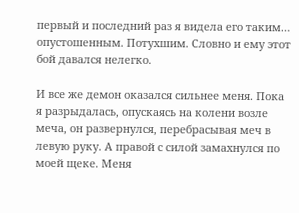первый и последний раз я видела его таким… опустошенным. Потухшим. Словно и ему этот бой давался нелегко.

И все же демон оказался сильнее меня. Пока я разрыдалась, опускаясь на колени возле меча, он развернулся, перебрасывая меч в левую руку. А правой с силой замахнулся по моей щеке. Меня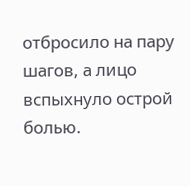отбросило на пару шагов, а лицо вспыхнуло острой болью.